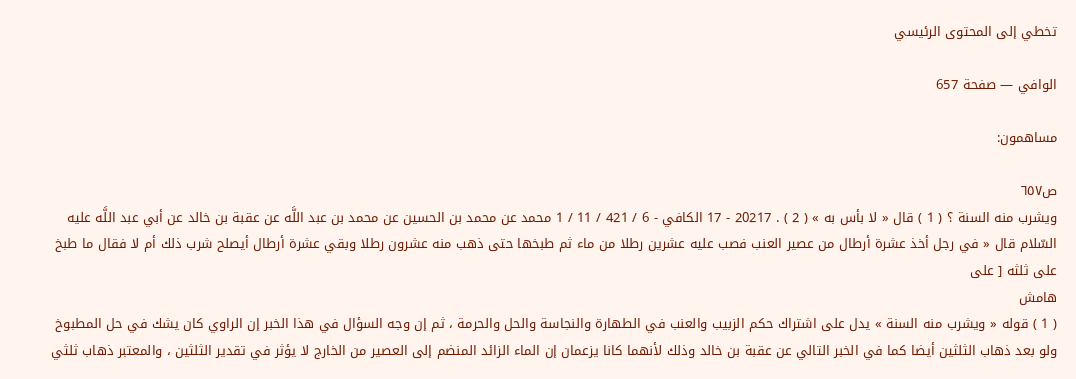تخطي إلى المحتوى الرئيسي

الوافي — صفحة 657

مساهمون:

ص٦٥٧
ويشرب منه السنة ؟ ( 1 ) قال « لا بأس به » ( 2 ) . 20217 - 17 الكافي - 6 / 421 / 11 / 1 محمد عن محمد بن الحسين عن محمد بن عبد اللَّه عن عقبة بن خالد عن أبي عبد اللَّه عليه السّلام قال « في رجل أخذ عشرة أرطال من عصير العنب فصب عليه عشرين رطلا من ماء ثم طبخها حتى ذهب منه عشرون رطلا وبقي عشرة أرطال أيصلح شرب ذلك أم لا فقال ما طبخ على ثلثه [ على
هامش
( 1 ) قوله « ويشرب منه السنة » يدل على اشتراك حكم الزبيب والعنب في الطهارة والنجاسة والحل والحرمة ، ثم إن وجه السؤال في هذا الخبر إن الراوي كان يشك في حل المطبوخ ولو بعد ذهاب الثلثين أيضا كما في الخبر التالي عن عقبة بن خالد وذلك لأنهما كانا يزعمان إن الماء الزائد المنضم إلى العصير من الخارج لا يؤثر في تقدير الثلثين ، والمعتبر ذهاب ثلثي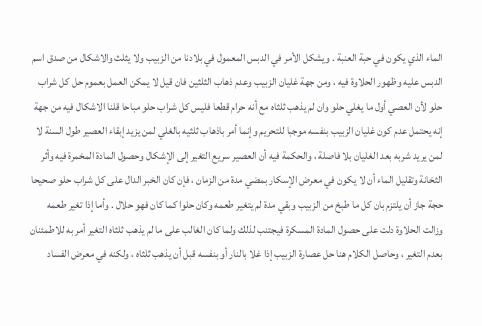الماء الذي يكون في حبة العنبة . ويشكل الأمر في الدبس المعمول في بلادنا من الزبيب ولا يثلث والاشكال من صدق اسم الدبس عليه وظهور الحلاوة فيه ، ومن جهة غليان الزبيب وعدم ذهاب الثلثين فان قيل لا يمكن العمل بعموم حل كل شراب حلو لأن العصي أول ما يغلي حلو وان لم يذهب ثلثاه مع أنه حرام قطعا فليس كل شراب حلو مباحا قلنا الاشكال فيه من جهة إنه يحتمل عدم كون غليان الزبيب بنفسه موجبا للتحريم وإنما أمر باذهاب ثلثيه بالغلي لمن يزيد إبقاء العصير طول السنة لا لمن يريد شربه بعد الغليان بلا فاصلة ، والحكمة فيه أن العصير سريع التغير إلى الإشكال وحصول المادة المخمرة فيه وأثر الثخانة وتقليل الماء أن لا يكون في معرض الإسكار بمضي مدة من الزمان ، فإن كان الخبر الدال على كل شراب حلو صحيحا حجة جاز أن يلتزم بان كل ما طبخ من الزبيب وبقي مدة لم يتغير طعمه وكان حلوا كما كان فهو حلال . وأما إذا تغير طعمه وزالت الحلاوة دلت على حصول المادة المسكرة فيجتنب لذلك ولما كان الغالب على ما لم يذهب ثلثاه التغير أمر به للاطمئنان بعدم التغير ، وحاصل الكلام هنا حل عصارة الزبيب إذا غلا بالنار أو بنفسه قبل أن يذهب ثلثاه ، ولكنه في معرض الفساد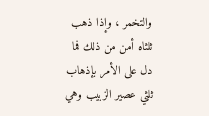والتخمر ، وإذا ذهب ثلثاه أمن من ذلك فما دل على الأمر بإذهاب ثلثي عصير الزبيب وهي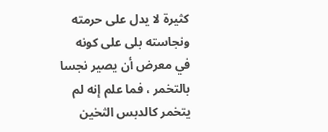كثيرة لا يدل على حرمته ونجاسته بلى على كونه في معرض أن يصير نجسا بالتخمر ، فما علم إنه لم يتخمر كالدبس الثخين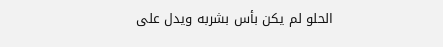الحلو لم يكن بأس بشربه ويدل على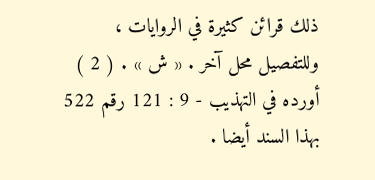ذلك قرائن كثيرة في الروايات ، وللتفصيل محل آخر . « ش » . ( 2 ) أورده في التهذيب - 9 : 121 رقم 522 بهذا السند أيضا .